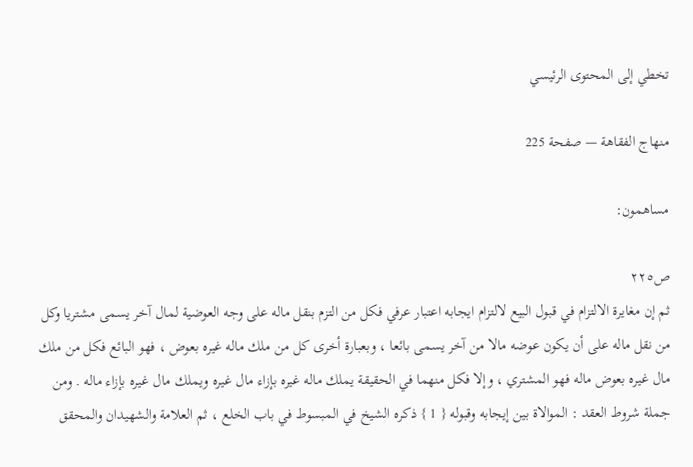تخطي إلى المحتوى الرئيسي

منهاج الفقاهة — صفحة 225

مساهمون:

ص٢٢٥
ثم إن مغايرة الالتزام في قبول البيع لالتزام ايجابه اعتبار عرفي فكل من التزم بنقل ماله على وجه العوضية لمال آخر يسمى مشتريا وكل من نقل ماله على أن يكون عوضه مالا من آخر يسمى بائعا ، وبعبارة أخرى كل من ملك ماله غيره بعوض ، فهو البائع فكل من ملك مال غيره بعوض ماله فهو المشتري ، وإلا فكل منهما في الحقيقة يملك ماله غيره بإزاء مال غيره ويملك مال غيره بإزاء ماله . ومن جملة شروط العقد : الموالاة بين إيجابه وقبوله { 1 } ذكره الشيخ في المبسوط في باب الخلع ، ثم العلامة والشهيدان والمحقق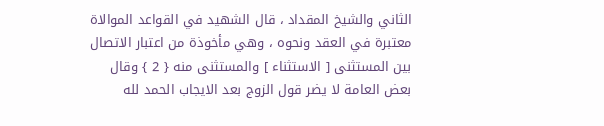الثاني والشيخ المقداد ، قال الشهيد في القواعد الموالاة معتبرة في العقد ونحوه ، وهي مأخوذة من اعتبار الاتصال بين المستثنى [ الاستثناء ] والمستثنى منه { 2 } وقال بعض العامة لا يضر قول الزوج بعد الايجاب الحمد لله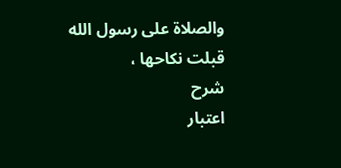والصلاة على رسول الله قبلت نكاحها ،
شرح
اعتبار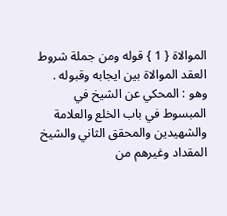الموالاة { 1 } قوله ومن جملة شروط العقد الموالاة بين ايجابه وقبوله . وهو : المحكي عن الشيخ في المبسوط في باب الخلع والعلامة والشهيدين والمحقق الثاني والشيخ المقداد وغيرهم من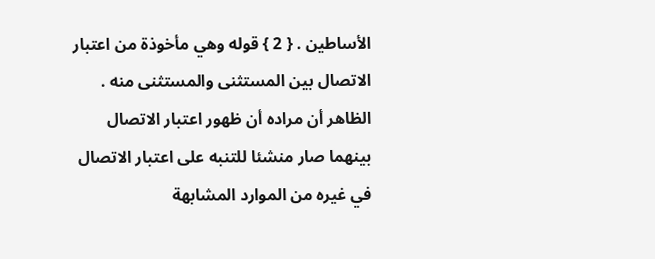الأساطين . { 2 } قوله وهي مأخوذة من اعتبار الاتصال بين المستثنى والمستثنى منه . الظاهر أن مراده أن ظهور اعتبار الاتصال بينهما صار منشئا للتنبه على اعتبار الاتصال في غيره من الموارد المشابهة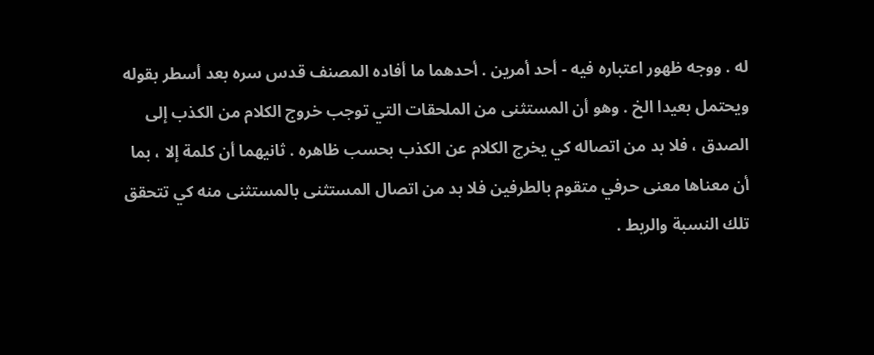له . ووجه ظهور اعتباره فيه - أحد أمرين . أحدهما ما أفاده المصنف قدس سره بعد أسطر بقوله ويحتمل بعيدا الخ . وهو أن المستثنى من الملحقات التي توجب خروج الكلام من الكذب إلى الصدق ، فلا بد من اتصاله كي يخرج الكلام عن الكذب بحسب ظاهره . ثانيهما أن كلمة إلا ، بما أن معناها معنى حرفي متقوم بالطرفين فلا بد من اتصال المستثنى بالمستثنى منه كي تتحقق تلك النسبة والربط .